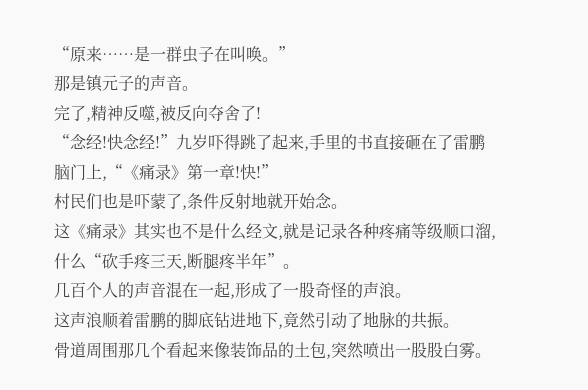“原来……是一群虫子在叫唤。”
那是镇元子的声音。
完了,精神反噬,被反向夺舍了!
“念经!快念经!”九岁吓得跳了起来,手里的书直接砸在了雷鹏脑门上,“《痛录》第一章!快!”
村民们也是吓蒙了,条件反射地就开始念。
这《痛录》其实也不是什么经文,就是记录各种疼痛等级顺口溜,什么“砍手疼三天,断腿疼半年”。
几百个人的声音混在一起,形成了一股奇怪的声浪。
这声浪顺着雷鹏的脚底钻进地下,竟然引动了地脉的共振。
骨道周围那几个看起来像装饰品的土包,突然喷出一股股白雾。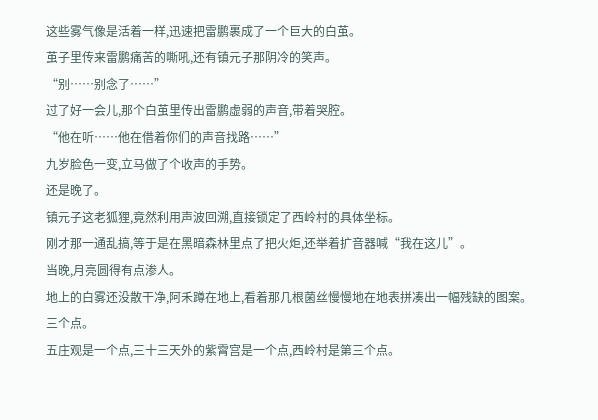这些雾气像是活着一样,迅速把雷鹏裹成了一个巨大的白茧。
茧子里传来雷鹏痛苦的嘶吼,还有镇元子那阴冷的笑声。
“别……别念了……”
过了好一会儿,那个白茧里传出雷鹏虚弱的声音,带着哭腔。
“他在听……他在借着你们的声音找路……”
九岁脸色一变,立马做了个收声的手势。
还是晚了。
镇元子这老狐狸,竟然利用声波回溯,直接锁定了西岭村的具体坐标。
刚才那一通乱搞,等于是在黑暗森林里点了把火炬,还举着扩音器喊“我在这儿”。
当晚,月亮圆得有点渗人。
地上的白雾还没散干净,阿禾蹲在地上,看着那几根菌丝慢慢地在地表拼凑出一幅残缺的图案。
三个点。
五庄观是一个点,三十三天外的紫霄宫是一个点,西岭村是第三个点。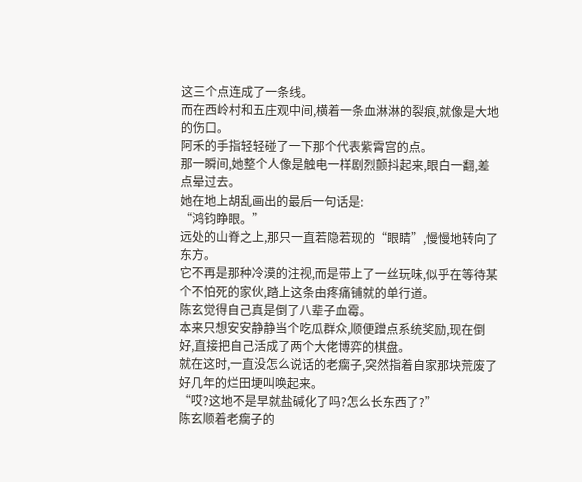这三个点连成了一条线。
而在西岭村和五庄观中间,横着一条血淋淋的裂痕,就像是大地的伤口。
阿禾的手指轻轻碰了一下那个代表紫霄宫的点。
那一瞬间,她整个人像是触电一样剧烈颤抖起来,眼白一翻,差点晕过去。
她在地上胡乱画出的最后一句话是:
“鸿钧睁眼。”
远处的山脊之上,那只一直若隐若现的“眼睛”,慢慢地转向了东方。
它不再是那种冷漠的注视,而是带上了一丝玩味,似乎在等待某个不怕死的家伙,踏上这条由疼痛铺就的单行道。
陈玄觉得自己真是倒了八辈子血霉。
本来只想安安静静当个吃瓜群众,顺便蹭点系统奖励,现在倒好,直接把自己活成了两个大佬博弈的棋盘。
就在这时,一直没怎么说话的老瘸子,突然指着自家那块荒废了好几年的烂田埂叫唤起来。
“哎?这地不是早就盐碱化了吗?怎么长东西了?”
陈玄顺着老瘸子的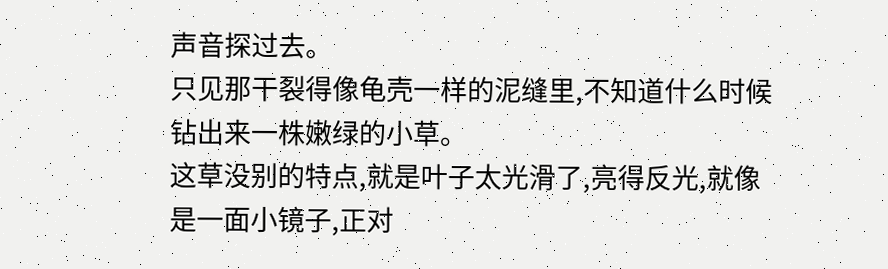声音探过去。
只见那干裂得像龟壳一样的泥缝里,不知道什么时候钻出来一株嫩绿的小草。
这草没别的特点,就是叶子太光滑了,亮得反光,就像是一面小镜子,正对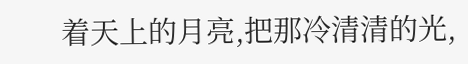着天上的月亮,把那冷清清的光,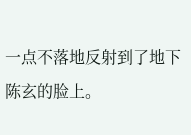一点不落地反射到了地下陈玄的脸上。